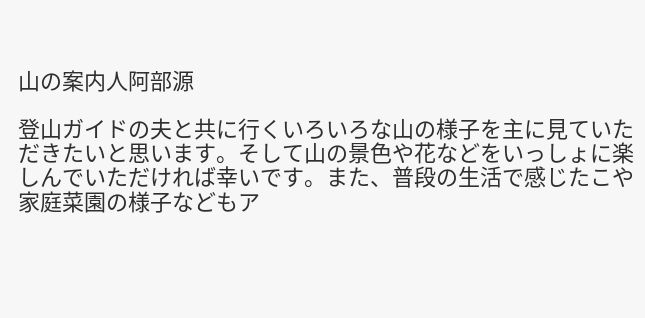山の案内人阿部源

登山ガイドの夫と共に行くいろいろな山の様子を主に見ていただきたいと思います。そして山の景色や花などをいっしょに楽しんでいただければ幸いです。また、普段の生活で感じたこや家庭菜園の様子などもア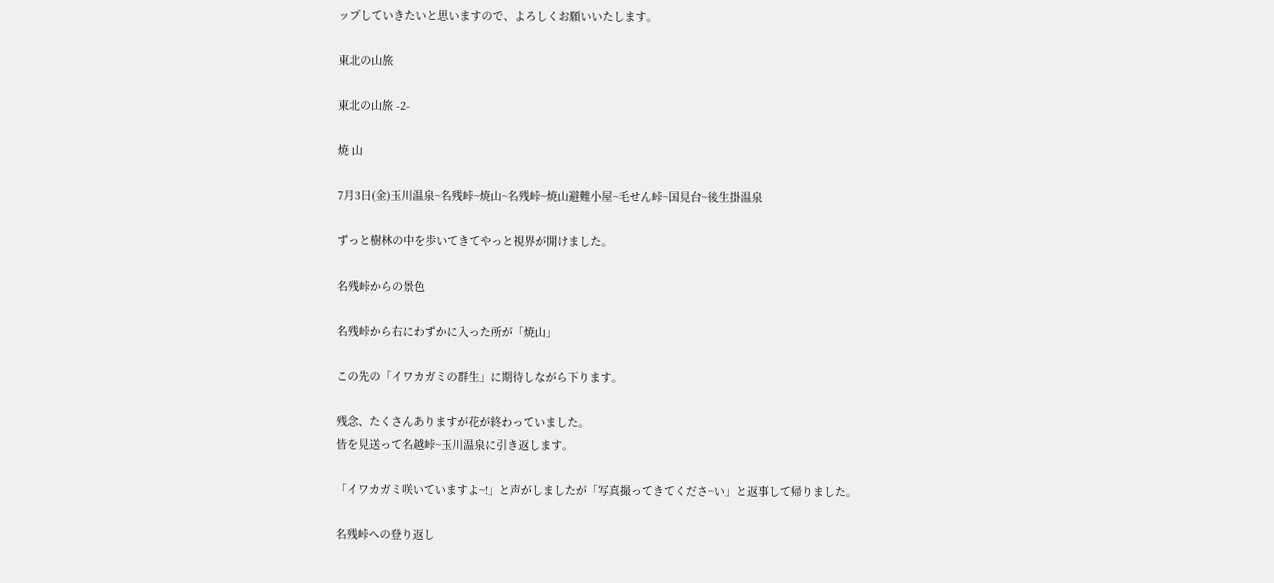ップしていきたいと思いますので、よろしくお願いいたします。

東北の山旅

東北の山旅 -2-

焼 山

7月3日(金)玉川温泉~名残峠~焼山~名残峠~焼山避難小屋~毛せん峠~国見台~後生掛温泉

ずっと樹林の中を歩いてきてやっと視界が開けました。

名残峠からの景色

名残峠から右にわずかに入った所が「焼山」

この先の「イワカガミの群生」に期待しながら下ります。

残念、たくさんありますが花が終わっていました。
皆を見送って名越峠~玉川温泉に引き返します。

「イワカガミ咲いていますよ~!」と声がしましたが「写真撮ってきてくださ~い」と返事して帰りました。

名残峠への登り返し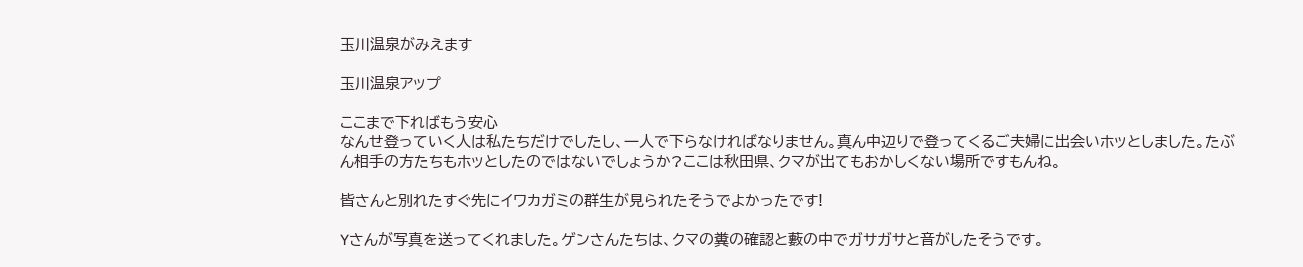玉川温泉がみえます

玉川温泉アップ

ここまで下ればもう安心
なんせ登っていく人は私たちだけでしたし、一人で下らなければなりません。真ん中辺りで登ってくるご夫婦に出会いホッとしました。たぶん相手の方たちもホッとしたのではないでしょうか?ここは秋田県、クマが出てもおかしくない場所ですもんね。

皆さんと別れたすぐ先にイワカガミの群生が見られたそうでよかったです!

Yさんが写真を送ってくれました。ゲンさんたちは、クマの糞の確認と藪の中でガサガサと音がしたそうです。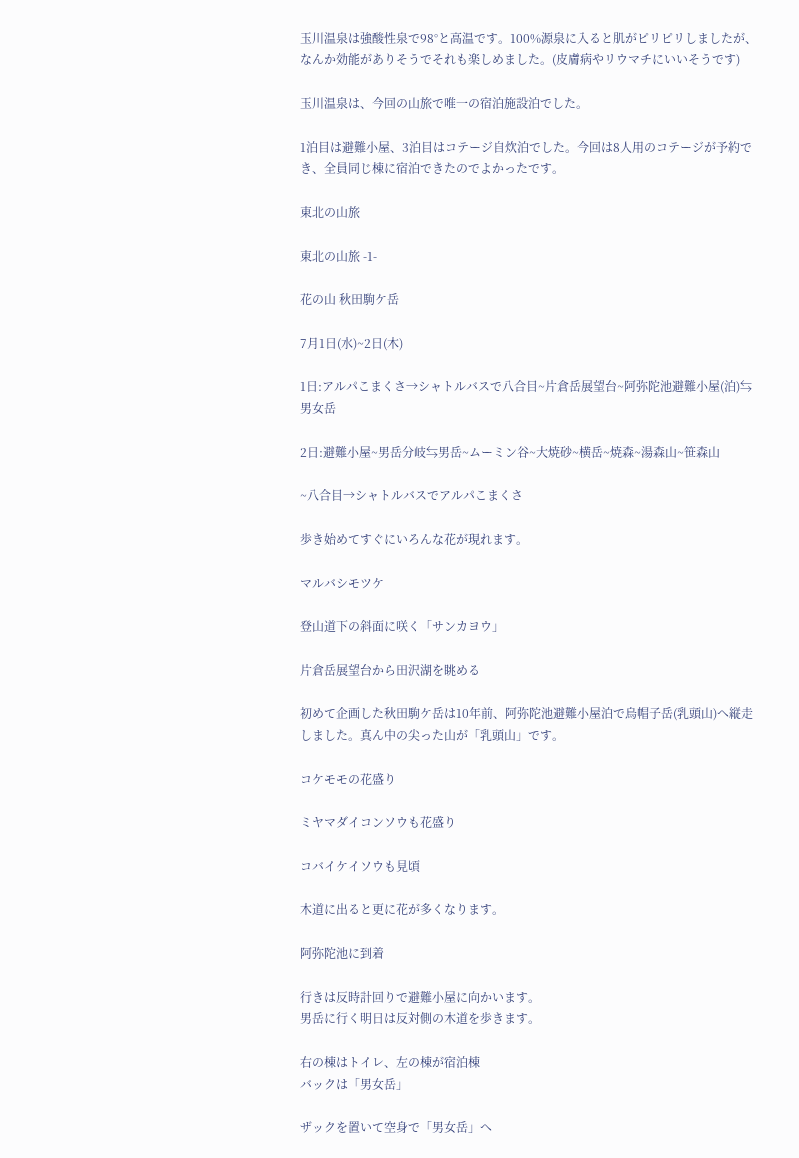玉川温泉は強酸性泉で98°と高温です。100%源泉に入ると肌がピリピリしましたが、なんか効能がありそうでそれも楽しめました。(皮膚病やリウマチにいいそうです)

玉川温泉は、今回の山旅で唯一の宿泊施設泊でした。

1泊目は避難小屋、3泊目はコテージ自炊泊でした。今回は8人用のコテージが予約でき、全員同じ棟に宿泊できたのでよかったです。

東北の山旅

東北の山旅 -1-

花の山 秋田駒ケ岳

7月1日(水)~2日(木)

1日:アルパこまくさ→シャトルバスで八合目~片倉岳展望台~阿弥陀池避難小屋(泊)⇆男女岳

2日:避難小屋~男岳分岐⇆男岳~ムーミン谷~大焼砂~横岳~焼森~湯森山~笹森山

~八合目→シャトルバスでアルパこまくさ

歩き始めてすぐにいろんな花が現れます。

マルバシモツケ

登山道下の斜面に咲く「サンカヨウ」

片倉岳展望台から田沢湖を眺める

初めて企画した秋田駒ケ岳は10年前、阿弥陀池避難小屋泊で烏帽子岳(乳頭山)へ縦走しました。真ん中の尖った山が「乳頭山」です。

コケモモの花盛り

ミヤマダイコンソウも花盛り

コバイケイソウも見頃

木道に出ると更に花が多くなります。

阿弥陀池に到着

行きは反時計回りで避難小屋に向かいます。
男岳に行く明日は反対側の木道を歩きます。

右の棟はトイレ、左の棟が宿泊棟
バックは「男女岳」

ザックを置いて空身で「男女岳」へ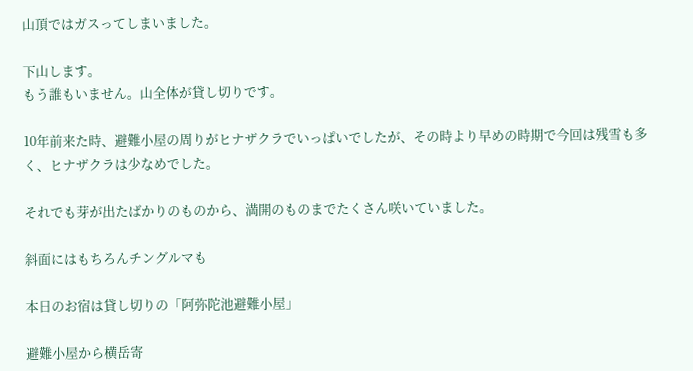山頂ではガスってしまいました。

下山します。
もう誰もいません。山全体が貸し切りです。

10年前来た時、避難小屋の周りがヒナザクラでいっぱいでしたが、その時より早めの時期で今回は残雪も多く、ヒナザクラは少なめでした。

それでも芽が出たばかりのものから、満開のものまでたくさん咲いていました。

斜面にはもちろんチングルマも

本日のお宿は貸し切りの「阿弥陀池避難小屋」

避難小屋から横岳寄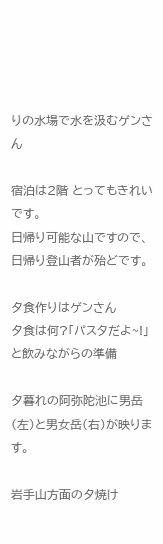りの水場で水を汲むゲンさん

宿泊は2階 とってもきれいです。
日帰り可能な山ですので、日帰り登山者が殆どです。

夕食作りはゲンさん
夕食は何?「パスタだよ~!」と飲みながらの準備

夕暮れの阿弥陀池に男岳(左)と男女岳(右)が映ります。

岩手山方面の夕焼け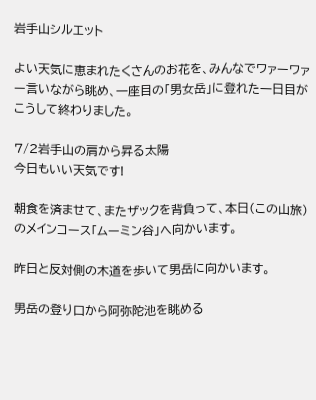岩手山シルエット

よい天気に恵まれたくさんのお花を、みんなでワァーワァー言いながら眺め、一座目の「男女岳」に登れた一日目がこうして終わりました。

7/2岩手山の肩から昇る太陽
今日もいい天気です!

朝食を済ませて、またザックを背負って、本日(この山旅)のメインコース「ムーミン谷」へ向かいます。

昨日と反対側の木道を歩いて男岳に向かいます。

男岳の登り口から阿弥陀池を眺める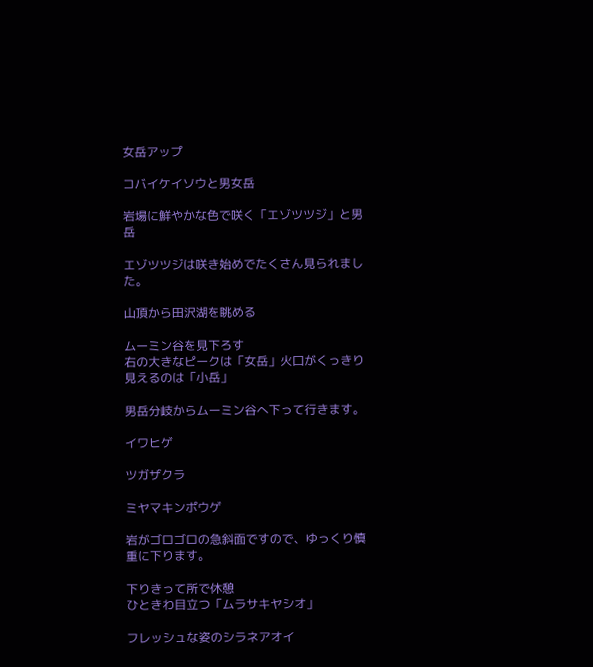女岳アップ

コバイケイソウと男女岳

岩場に鮮やかな色で咲く「エゾツツジ」と男岳

エゾツツジは咲き始めでたくさん見られました。

山頂から田沢湖を眺める

ムーミン谷を見下ろす
右の大きなピークは「女岳」火口がくっきり見えるのは「小岳」

男岳分岐からムーミン谷へ下って行きます。

イワヒゲ

ツガザクラ

ミヤマキンポウゲ

岩がゴロゴロの急斜面ですので、ゆっくり慎重に下ります。

下りきって所で休憩
ひときわ目立つ「ムラサキヤシオ」

フレッシュな姿のシラネアオイ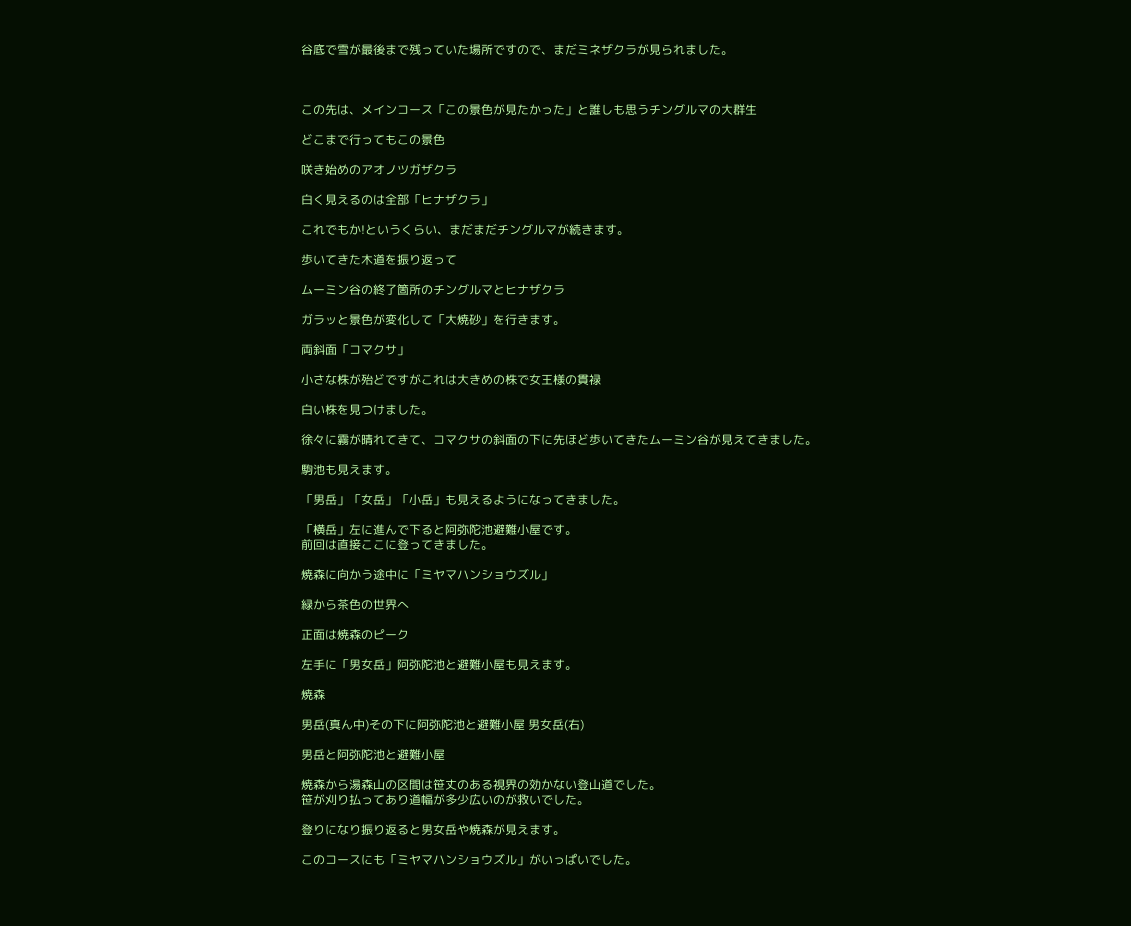谷底で雪が最後まで残っていた場所ですので、まだミネザクラが見られました。



この先は、メインコース「この景色が見たかった」と誰しも思うチングルマの大群生

どこまで行ってもこの景色

咲き始めのアオノツガザクラ

白く見えるのは全部「ヒナザクラ」

これでもか!というくらい、まだまだチングルマが続きます。

歩いてきた木道を振り返って

ムーミン谷の終了箇所のチングルマとヒナザクラ

ガラッと景色が変化して「大焼砂」を行きます。

両斜面「コマクサ」

小さな株が殆どですがこれは大きめの株で女王様の貫禄

白い株を見つけました。

徐々に霧が晴れてきて、コマクサの斜面の下に先ほど歩いてきたムーミン谷が見えてきました。

駒池も見えます。

「男岳」「女岳」「小岳」も見えるようになってきました。

「横岳」左に進んで下ると阿弥陀池避難小屋です。
前回は直接ここに登ってきました。

焼森に向かう途中に「ミヤマハンショウズル」

緑から茶色の世界へ

正面は焼森のピーク

左手に「男女岳」阿弥陀池と避難小屋も見えます。

焼森

男岳(真ん中)その下に阿弥陀池と避難小屋 男女岳(右)

男岳と阿弥陀池と避難小屋

焼森から湯森山の区間は笹丈のある視界の効かない登山道でした。
笹が刈り払ってあり道幅が多少広いのが救いでした。

登りになり振り返ると男女岳や焼森が見えます。

このコースにも「ミヤマハンショウズル」がいっぱいでした。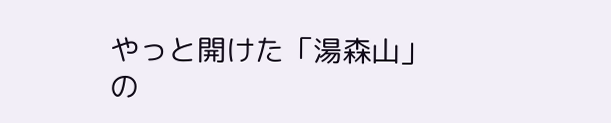やっと開けた「湯森山」の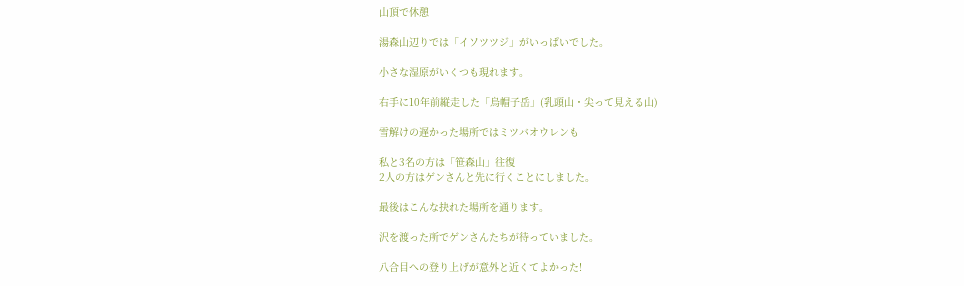山頂で休憩

湯森山辺りでは「イソツツジ」がいっぱいでした。

小さな湿原がいくつも現れます。

右手に10年前縦走した「烏帽子岳」(乳頭山・尖って見える山)

雪解けの遅かった場所ではミツバオウレンも

私と3名の方は「笹森山」往復
2人の方はゲンさんと先に行くことにしました。

最後はこんな抉れた場所を通ります。

沢を渡った所でゲンさんたちが待っていました。

八合目への登り上げが意外と近くてよかった!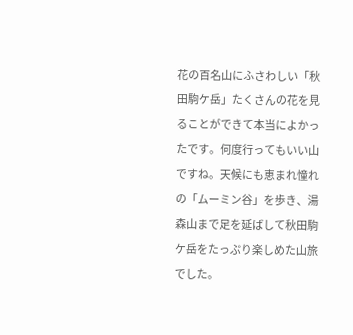花の百名山にふさわしい「秋田駒ケ岳」たくさんの花を見ることができて本当によかったです。何度行ってもいい山ですね。天候にも恵まれ憧れの「ムーミン谷」を歩き、湯森山まで足を延ばして秋田駒ケ岳をたっぷり楽しめた山旅でした。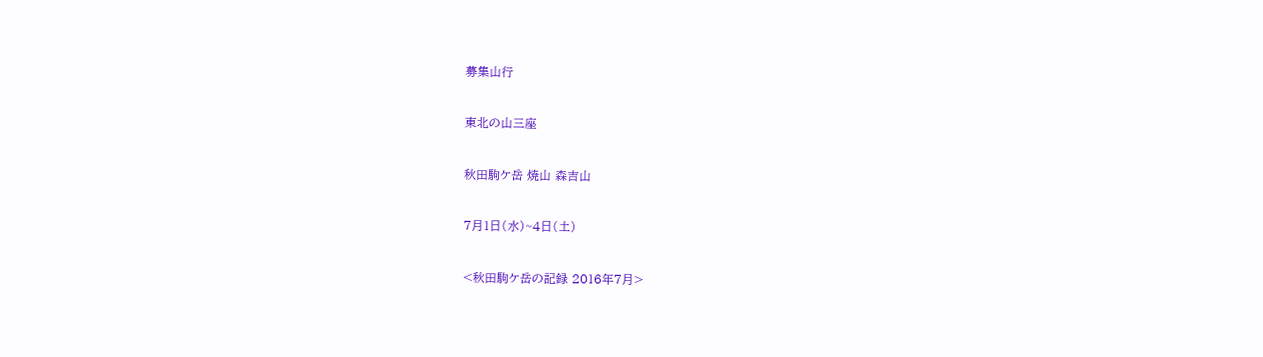募集山行

東北の山三座

秋田駒ケ岳 焼山 森吉山

7月1日(水)~4日(土)

<秋田駒ケ岳の記録 2016年7月>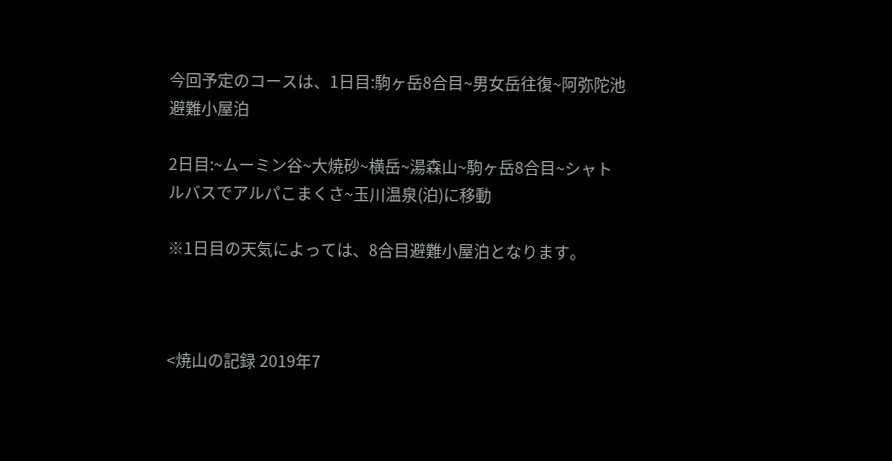今回予定のコースは、1日目:駒ヶ岳8合目~男女岳往復~阿弥陀池避難小屋泊

2日目:~ムーミン谷~大焼砂~横岳~湯森山~駒ヶ岳8合目~シャトルバスでアルパこまくさ~玉川温泉(泊)に移動

※1日目の天気によっては、8合目避難小屋泊となります。



<焼山の記録 2019年7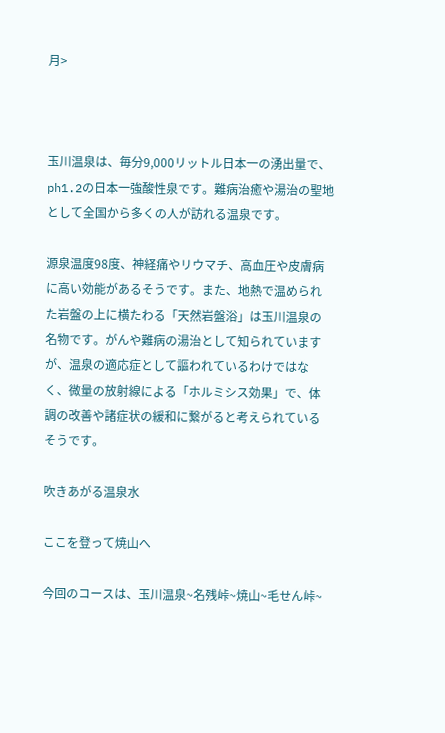月>



玉川温泉は、毎分9,000リットル日本一の湧出量で、ph1.2の日本一強酸性泉です。難病治癒や湯治の聖地として全国から多くの人が訪れる温泉です。

源泉温度98度、神経痛やリウマチ、高血圧や皮膚病に高い効能があるそうです。また、地熱で温められた岩盤の上に横たわる「天然岩盤浴」は玉川温泉の名物です。がんや難病の湯治として知られていますが、温泉の適応症として謳われているわけではなく、微量の放射線による「ホルミシス効果」で、体調の改善や諸症状の緩和に繋がると考えられているそうです。

吹きあがる温泉水

ここを登って焼山へ

今回のコースは、玉川温泉~名残峠~焼山~毛せん峠~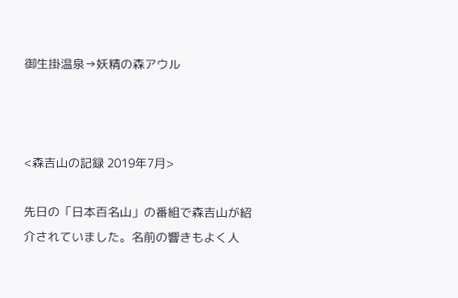御生掛温泉→妖精の森アウル



<森吉山の記録 2019年7月>

先日の「日本百名山」の番組で森吉山が紹介されていました。名前の響きもよく人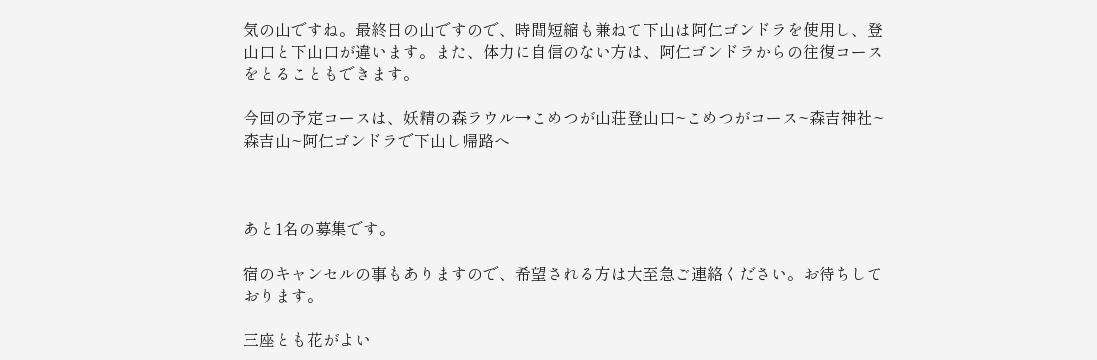気の山ですね。最終日の山ですので、時間短縮も兼ねて下山は阿仁ゴンドラを使用し、登山口と下山口が違います。また、体力に自信のない方は、阿仁ゴンドラからの往復コースをとることもできます。

今回の予定コースは、妖精の森ラウル→こめつが山荘登山口~こめつがコース~森吉神社~森吉山~阿仁ゴンドラで下山し帰路へ



あと1名の募集です。

宿のキャンセルの事もありますので、希望される方は大至急ご連絡ください。お待ちしております。

三座とも花がよい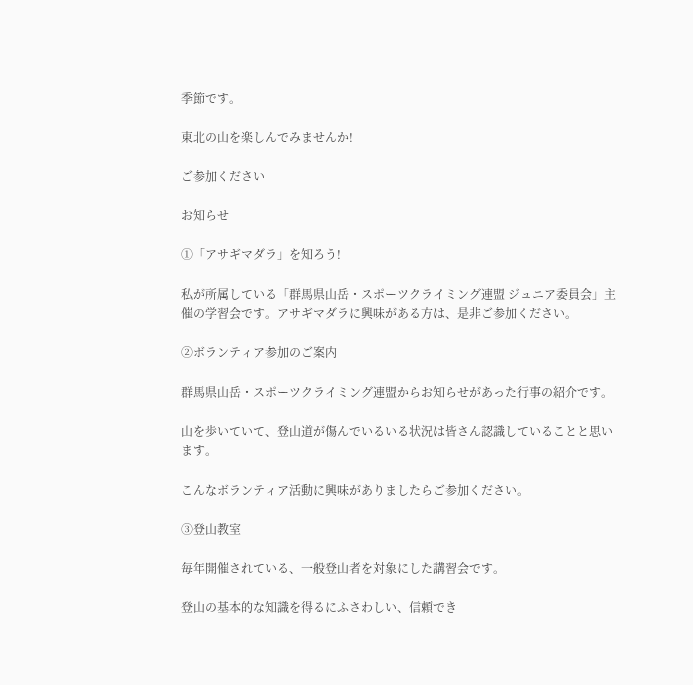季節です。

東北の山を楽しんでみませんか!

ご参加ください

お知らせ

①「アサギマダラ」を知ろう!

私が所属している「群馬県山岳・スポーツクライミング連盟 ジュニア委員会」主催の学習会です。アサギマダラに興味がある方は、是非ご参加ください。

②ボランティア参加のご案内

群馬県山岳・スポーツクライミング連盟からお知らせがあった行事の紹介です。

山を歩いていて、登山道が傷んでいるいる状況は皆さん認識していることと思います。

こんなボランティア活動に興味がありましたらご参加ください。

③登山教室

毎年開催されている、一般登山者を対象にした講習会です。

登山の基本的な知識を得るにふさわしい、信頼でき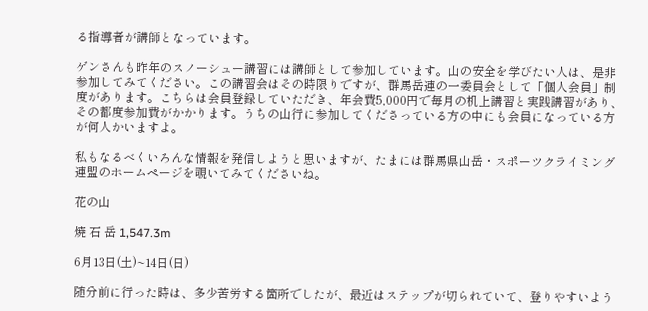る指導者が講師となっています。

ゲンさんも昨年のスノーシュー講習には講師として参加しています。山の安全を学びたい人は、是非参加してみてください。この講習会はその時限りですが、群馬岳連の一委員会として「個人会員」制度があります。こちらは会員登録していただき、年会費5,000円で毎月の机上講習と実践講習があり、その都度参加費がかかります。うちの山行に参加してくださっている方の中にも会員になっている方が何人かいますよ。

私もなるべくいろんな情報を発信しようと思いますが、たまには群馬県山岳・スポーツクライミング連盟のホームページを覗いてみてくださいね。

花の山

焼 石 岳 1,547.3m

6月13日(土)~14日(日)

随分前に行った時は、多少苦労する箇所でしたが、最近はステップが切られていて、登りやすいよう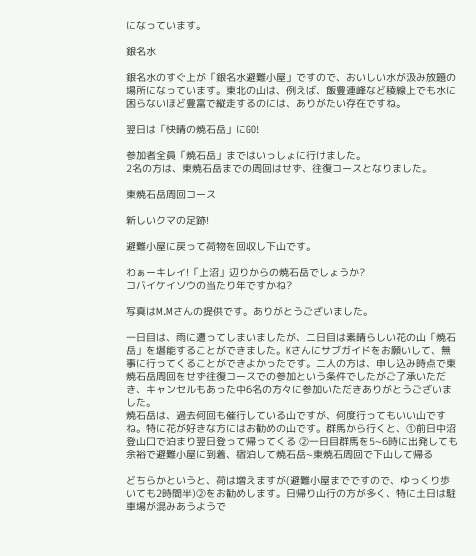になっています。

銀名水

銀名水のすぐ上が「銀名水避難小屋」ですので、おいしい水が汲み放題の場所になっています。東北の山は、例えば、飯豊連峰など稜線上でも水に困らないほど豊富で縦走するのには、ありがたい存在ですね。

翌日は「快晴の焼石岳」にGO!

参加者全員「焼石岳」まではいっしょに行けました。
2名の方は、東焼石岳までの周回はせず、往復コースとなりました。

東焼石岳周回コース

新しいクマの足跡!

避難小屋に戻って荷物を回収し下山です。

わぁーキレイ!「上沼」辺りからの焼石岳でしょうか?
コバイケイソウの当たり年ですかね?

写真はM.Mさんの提供です。ありがとうございました。

一日目は、雨に遭ってしまいましたが、二日目は素晴らしい花の山「焼石岳」を堪能することができました。Kさんにサブガイドをお願いして、無事に行ってくることができよかったです。二人の方は、申し込み時点で東焼石岳周回をせず往復コースでの参加という条件でしたがご了承いただき、キャンセルもあった中6名の方々に参加いただきありがとうございました。
焼石岳は、過去何回も催行している山ですが、何度行ってもいい山ですね。特に花が好きな方にはお勧めの山です。群馬から行くと、①前日中沼登山口で泊まり翌日登って帰ってくる ②一日目群馬を5~6時に出発しても余裕で避難小屋に到着、宿泊して焼石岳~東焼石周回で下山して帰る

どちらかというと、荷は増えますが(避難小屋までですので、ゆっくり歩いても2時間半)②をお勧めします。日帰り山行の方が多く、特に土日は駐車場が混みあうようで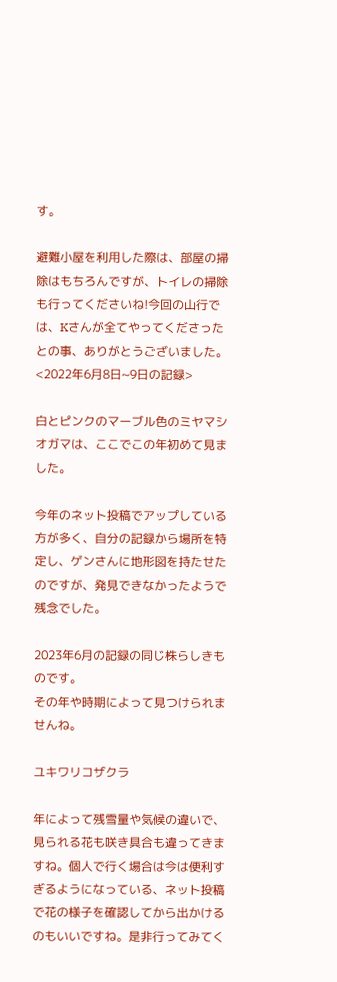す。

避難小屋を利用した際は、部屋の掃除はもちろんですが、トイレの掃除も行ってくださいね!今回の山行では、Kさんが全てやってくださったとの事、ありがとうございました。
<2022年6月8日~9日の記録>

白とピンクのマーブル色のミヤマシオガマは、ここでこの年初めて見ました。

今年のネット投稿でアップしている方が多く、自分の記録から場所を特定し、ゲンさんに地形図を持たせたのですが、発見できなかったようで残念でした。

2023年6月の記録の同じ株らしきものです。
その年や時期によって見つけられませんね。

ユキワリコザクラ

年によって残雪量や気候の違いで、見られる花も咲き具合も違ってきますね。個人で行く場合は今は便利すぎるようになっている、ネット投稿で花の様子を確認してから出かけるのもいいですね。是非行ってみてく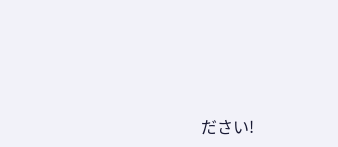ださい!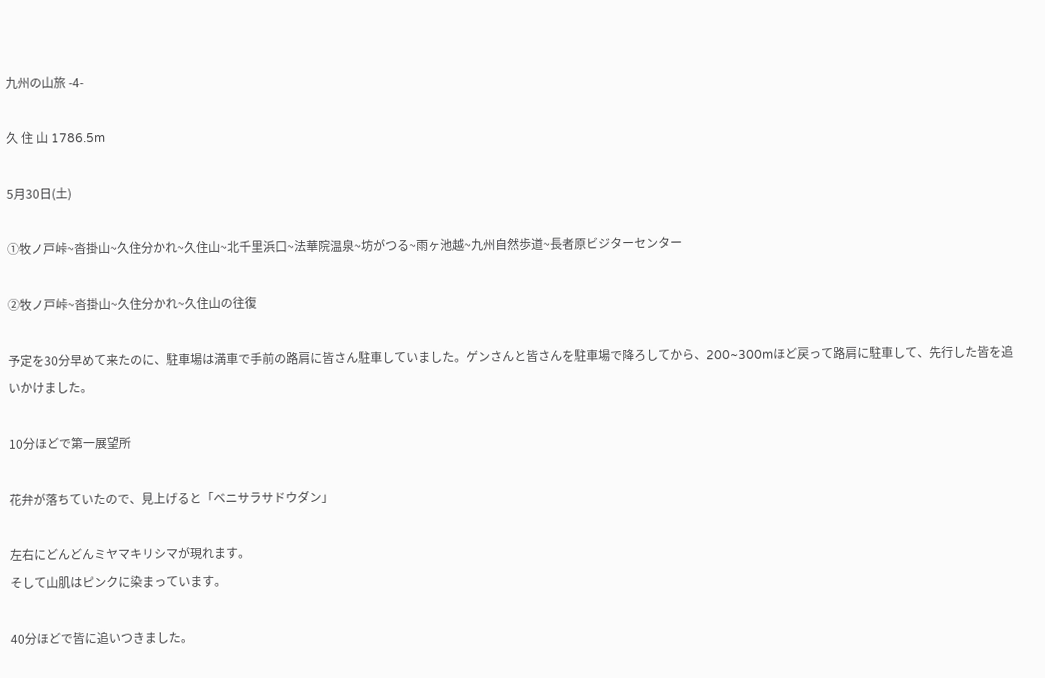九州の山旅 -4-

久 住 山 1786.5m

5月30日(土)

①牧ノ戸峠~沓掛山~久住分かれ~久住山~北千里浜口~法華院温泉~坊がつる~雨ヶ池越~九州自然歩道~長者原ビジターセンター

②牧ノ戸峠~沓掛山~久住分かれ~久住山の往復

予定を30分早めて来たのに、駐車場は満車で手前の路肩に皆さん駐車していました。ゲンさんと皆さんを駐車場で降ろしてから、200~300mほど戻って路肩に駐車して、先行した皆を追いかけました。

10分ほどで第一展望所

花弁が落ちていたので、見上げると「ベニサラサドウダン」

左右にどんどんミヤマキリシマが現れます。
そして山肌はピンクに染まっています。

40分ほどで皆に追いつきました。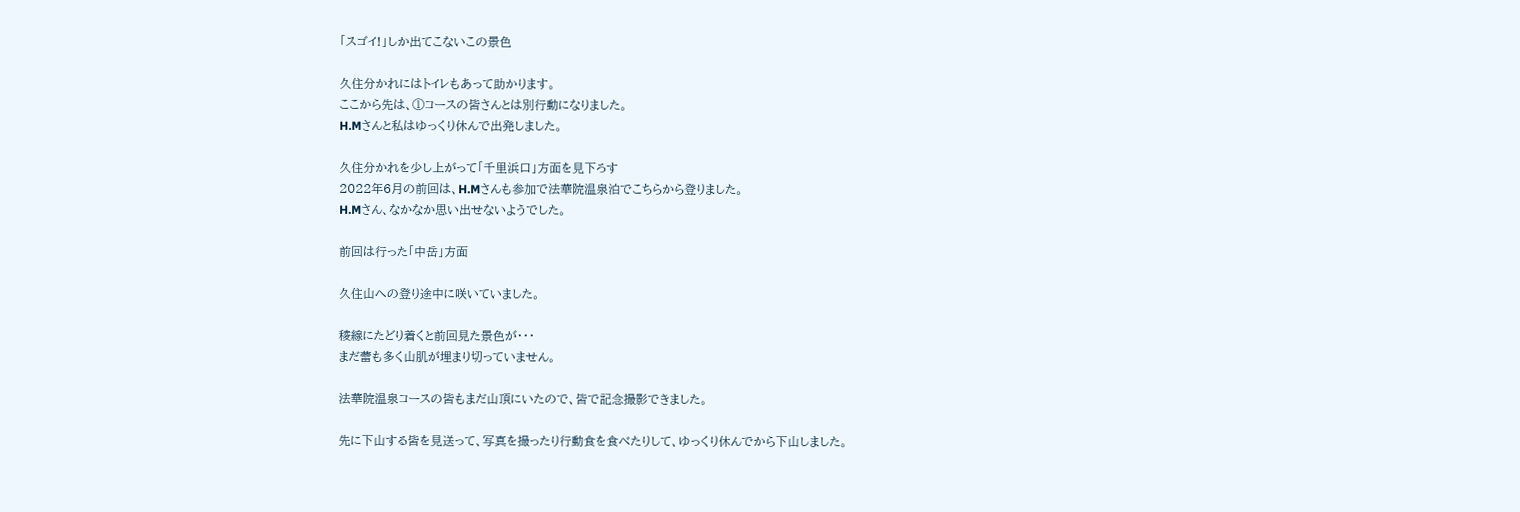「スゴイ!」しか出てこないこの景色

久住分かれにはトイレもあって助かります。
ここから先は、①コースの皆さんとは別行動になりました。
H.Mさんと私はゆっくり休んで出発しました。

久住分かれを少し上がって「千里浜口」方面を見下ろす
2022年6月の前回は、H.Mさんも参加で法華院温泉泊でこちらから登りました。
H.Mさん、なかなか思い出せないようでした。

前回は行った「中岳」方面

久住山への登り途中に咲いていました。

稜線にたどり着くと前回見た景色が・・・
まだ蕾も多く山肌が埋まり切っていません。

法華院温泉コースの皆もまだ山頂にいたので、皆で記念撮影できました。

先に下山する皆を見送って、写真を撮ったり行動食を食べたりして、ゆっくり休んでから下山しました。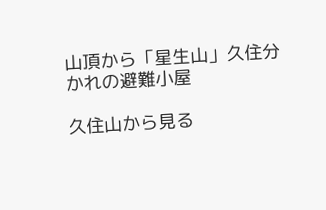山頂から「星生山」久住分かれの避難小屋

久住山から見る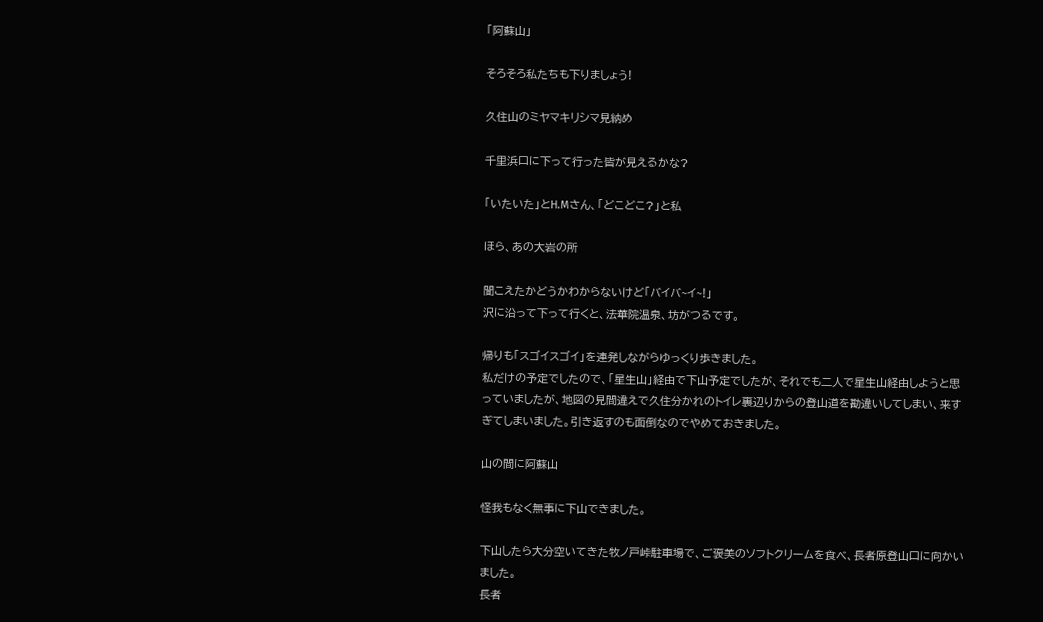「阿蘇山」

そろそろ私たちも下りましょう!

久住山のミヤマキリシマ見納め

千里浜口に下って行った皆が見えるかな?

「いたいた」とH.Mさん、「どこどこ?」と私

ほら、あの大岩の所

聞こえたかどうかわからないけど「バイバ~イ~!」
沢に沿って下って行くと、法華院温泉、坊がつるです。

帰りも「スゴイスゴイ」を連発しながらゆっくり歩きました。
私だけの予定でしたので、「星生山」経由で下山予定でしたが、それでも二人で星生山経由しようと思っていましたが、地図の見間違えで久住分かれのトイレ裏辺りからの登山道を勘違いしてしまい、来すぎてしまいました。引き返すのも面倒なのでやめておきました。

山の間に阿蘇山

怪我もなく無事に下山できました。

下山したら大分空いてきた牧ノ戸峠駐車場で、ご褒美のソフトクリームを食べ、長者原登山口に向かいました。
長者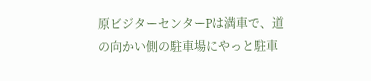原ビジターセンターPは満車で、道の向かい側の駐車場にやっと駐車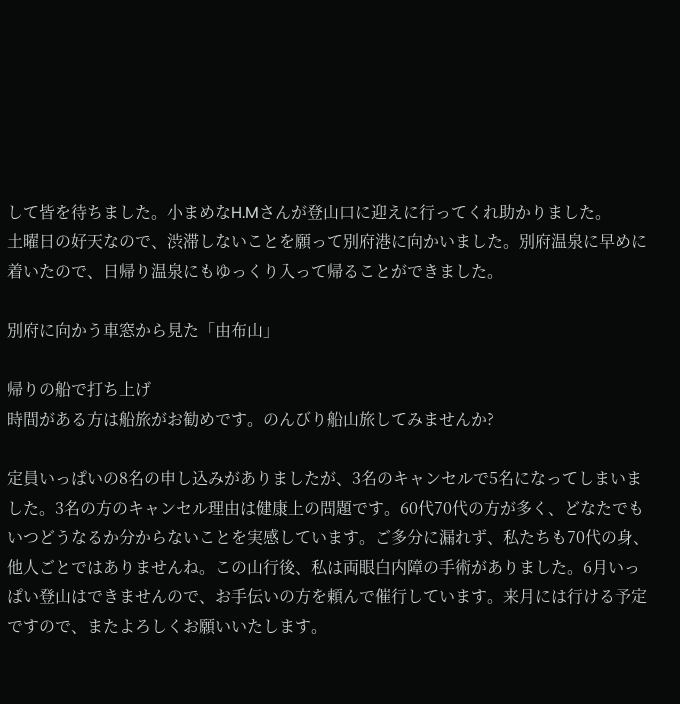して皆を待ちました。小まめなH.Mさんが登山口に迎えに行ってくれ助かりました。
土曜日の好天なので、渋滞しないことを願って別府港に向かいました。別府温泉に早めに着いたので、日帰り温泉にもゆっくり入って帰ることができました。

別府に向かう車窓から見た「由布山」

帰りの船で打ち上げ
時間がある方は船旅がお勧めです。のんびり船山旅してみませんか?

定員いっぱいの8名の申し込みがありましたが、3名のキャンセルで5名になってしまいました。3名の方のキャンセル理由は健康上の問題です。60代70代の方が多く、どなたでもいつどうなるか分からないことを実感しています。ご多分に漏れず、私たちも70代の身、他人ごとではありませんね。この山行後、私は両眼白内障の手術がありました。6月いっぱい登山はできませんので、お手伝いの方を頼んで催行しています。来月には行ける予定ですので、またよろしくお願いいたします。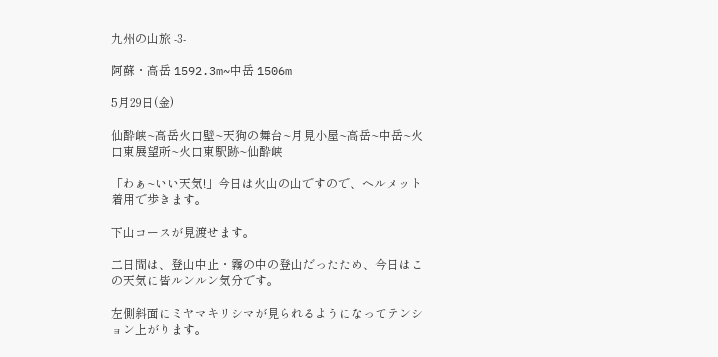九州の山旅 -3-

阿蘇・高岳 1592.3m~中岳 1506m

5月29日(金)

仙酔峡~高岳火口壁~天狗の舞台~月見小屋~高岳~中岳~火口東展望所~火口東駅跡~仙酔峡

「わぁ~いい天気!」今日は火山の山ですので、ヘルメット着用で歩きます。

下山コースが見渡せます。

二日間は、登山中止・霧の中の登山だったため、今日はこの天気に皆ルンルン気分です。

左側斜面にミヤマキリシマが見られるようになってテンション上がります。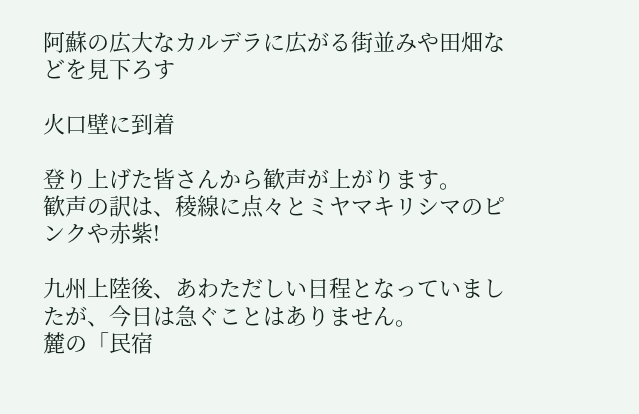阿蘇の広大なカルデラに広がる街並みや田畑などを見下ろす

火口壁に到着

登り上げた皆さんから歓声が上がります。
歓声の訳は、稜線に点々とミヤマキリシマのピンクや赤紫!

九州上陸後、あわただしい日程となっていましたが、今日は急ぐことはありません。
麓の「民宿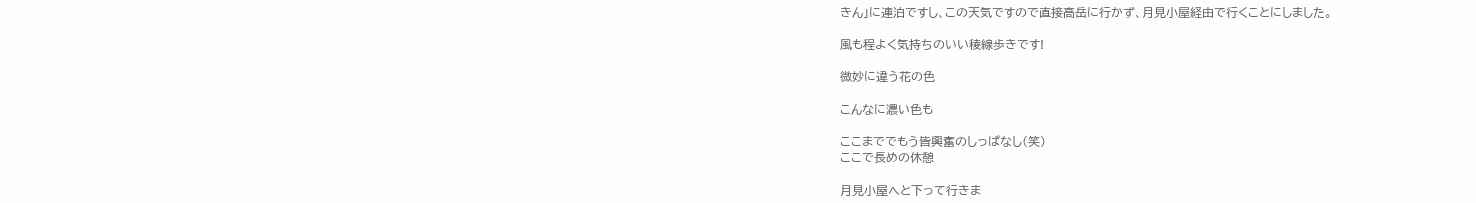きん」に連泊ですし、この天気ですので直接高岳に行かず、月見小屋経由で行くことにしました。

風も程よく気持ちのいい稜線歩きです!

微妙に違う花の色

こんなに濃い色も

ここまででもう皆興奮のしっぱなし(笑)
ここで長めの休憩

月見小屋へと下って行きま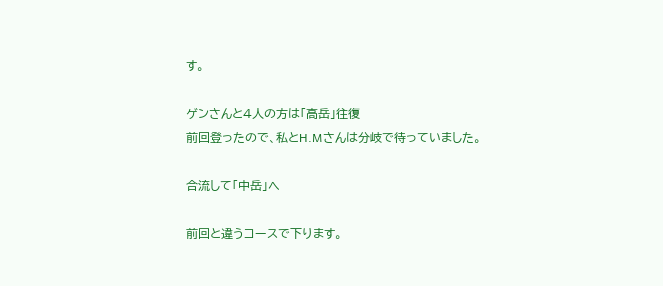す。

ゲンさんと4人の方は「高岳」往復
前回登ったので、私とH.Mさんは分岐で待っていました。

合流して「中岳」へ

前回と違うコースで下ります。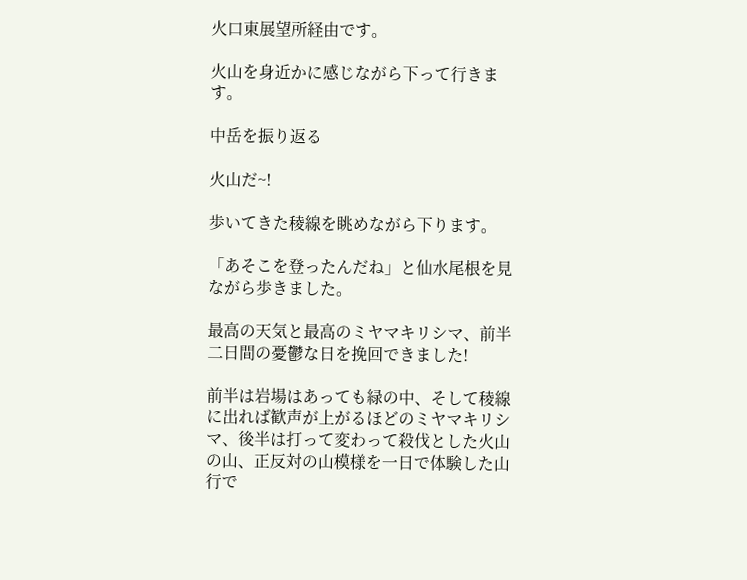火口東展望所経由です。

火山を身近かに感じながら下って行きます。

中岳を振り返る

火山だ~!

歩いてきた稜線を眺めながら下ります。

「あそこを登ったんだね」と仙水尾根を見ながら歩きました。

最高の天気と最高のミヤマキリシマ、前半二日間の憂鬱な日を挽回できました!

前半は岩場はあっても緑の中、そして稜線に出れば歓声が上がるほどのミヤマキリシマ、後半は打って変わって殺伐とした火山の山、正反対の山模様を一日で体験した山行で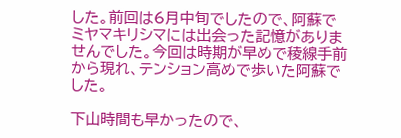した。前回は6月中旬でしたので、阿蘇でミヤマキリシマには出会った記憶がありませんでした。今回は時期が早めで稜線手前から現れ、テンション高めで歩いた阿蘇でした。

下山時間も早かったので、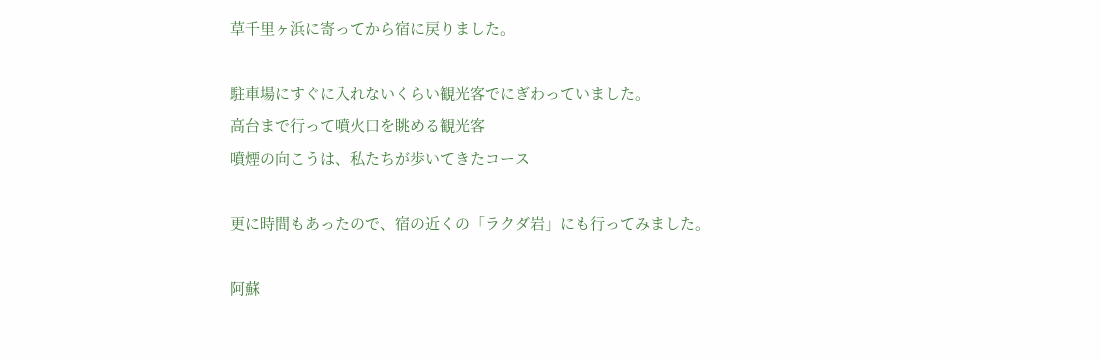草千里ヶ浜に寄ってから宿に戻りました。

駐車場にすぐに入れないくらい観光客でにぎわっていました。
高台まで行って噴火口を眺める観光客
噴煙の向こうは、私たちが歩いてきたコース

更に時間もあったので、宿の近くの「ラクダ岩」にも行ってみました。

阿蘇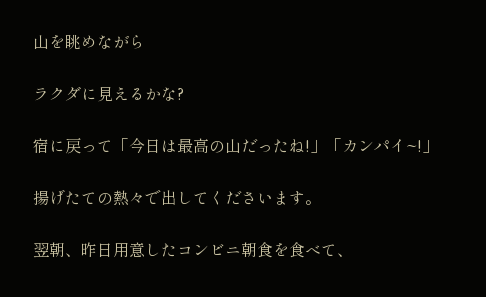山を眺めながら

ラクダに見えるかな?

宿に戻って「今日は最高の山だったね!」「カンパイ~!」

揚げたての熱々で出してくださいます。

翌朝、昨日用意したコンビニ朝食を食べて、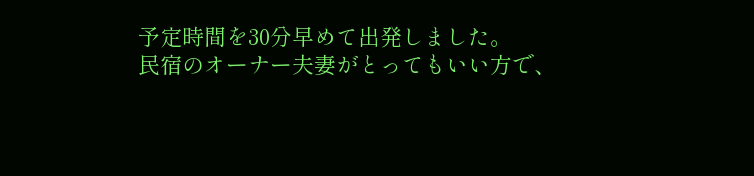予定時間を30分早めて出発しました。
民宿のオーナー夫妻がとってもいい方で、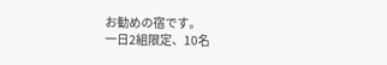お勧めの宿です。
一日2組限定、10名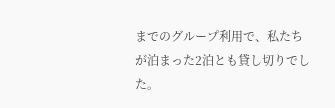までのグループ利用で、私たちが泊まった2泊とも貸し切りでした。